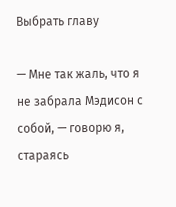Выбрать главу

— Мне так жаль, что я не забрала Мэдисон с собой, — говорю я, стараясь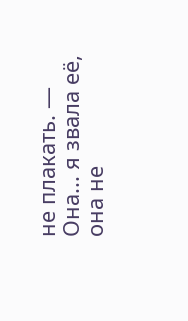не плакать. — Она... я звала её, она не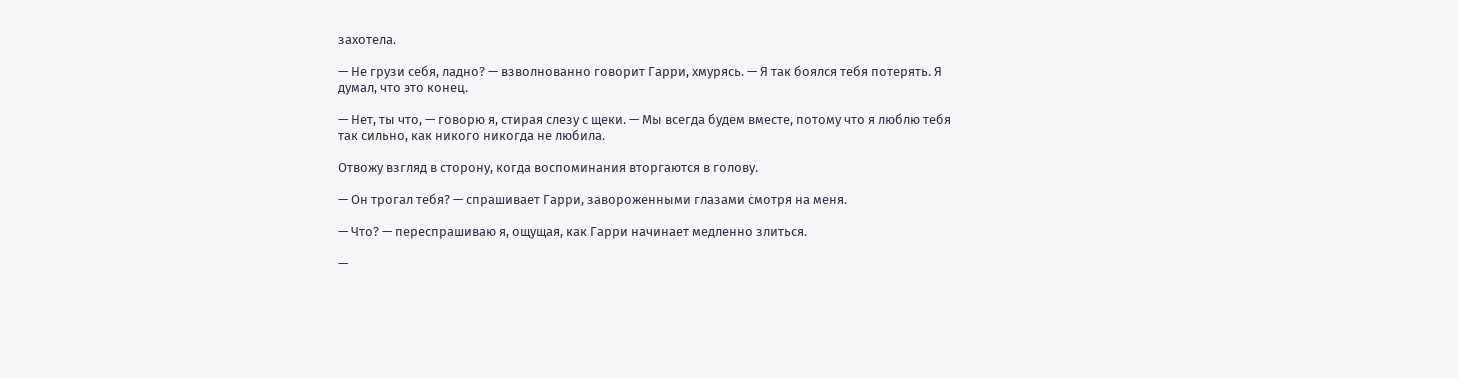захотела.

— Не грузи себя, ладно? — взволнованно говорит Гарри, хмурясь. — Я так боялся тебя потерять. Я думал, что это конец.

— Нет, ты что, — говорю я, стирая слезу с щеки. — Мы всегда будем вместе, потому что я люблю тебя так сильно, как никого никогда не любила.

Отвожу взгляд в сторону, когда воспоминания вторгаются в голову.

— Он трогал тебя? — спрашивает Гарри, завороженными глазами смотря на меня.

— Что? — переспрашиваю я, ощущая, как Гарри начинает медленно злиться.

—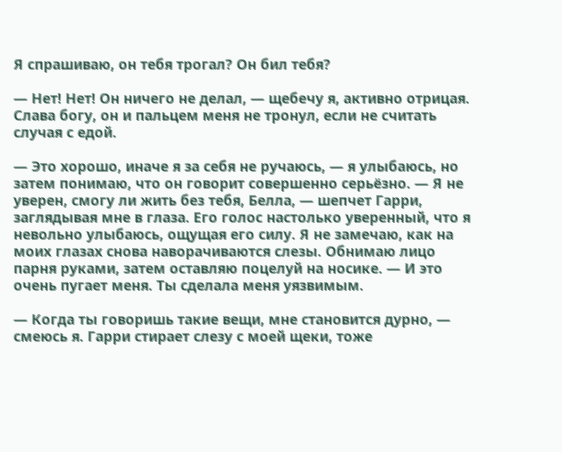Я спрашиваю, он тебя трогал? Он бил тебя?

— Нет! Нет! Он ничего не делал, — щебечу я, активно отрицая. Слава богу, он и пальцем меня не тронул, если не считать случая с едой.

— Это хорошо, иначе я за себя не ручаюсь, — я улыбаюсь, но затем понимаю, что он говорит совершенно серьёзно. — Я не уверен, смогу ли жить без тебя, Белла, — шепчет Гарри, заглядывая мне в глаза. Его голос настолько уверенный, что я невольно улыбаюсь, ощущая его силу. Я не замечаю, как на моих глазах снова наворачиваются слезы. Обнимаю лицо парня руками, затем оставляю поцелуй на носике. — И это очень пугает меня. Ты сделала меня уязвимым.

— Когда ты говоришь такие вещи, мне становится дурно, — смеюсь я. Гарри стирает слезу с моей щеки, тоже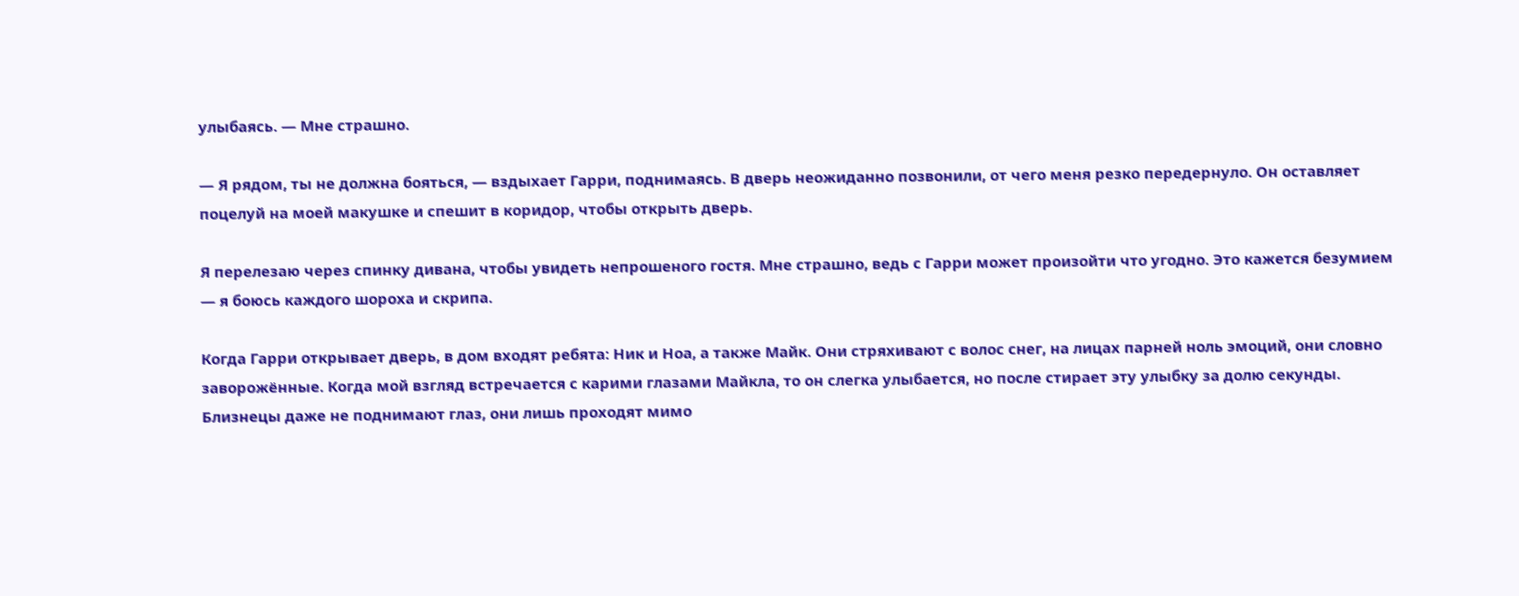улыбаясь. — Мне страшно.

— Я рядом, ты не должна бояться, — вздыхает Гарри, поднимаясь. В дверь неожиданно позвонили, от чего меня резко передернуло. Он оставляет поцелуй на моей макушке и спешит в коридор, чтобы открыть дверь.

Я перелезаю через спинку дивана, чтобы увидеть непрошеного гостя. Мне страшно, ведь с Гарри может произойти что угодно. Это кажется безумием — я боюсь каждого шороха и скрипа.

Когда Гарри открывает дверь, в дом входят ребята: Ник и Ноа, а также Майк. Они стряхивают с волос снег, на лицах парней ноль эмоций, они словно заворожённые. Когда мой взгляд встречается с карими глазами Майкла, то он слегка улыбается, но после стирает эту улыбку за долю секунды. Близнецы даже не поднимают глаз, они лишь проходят мимо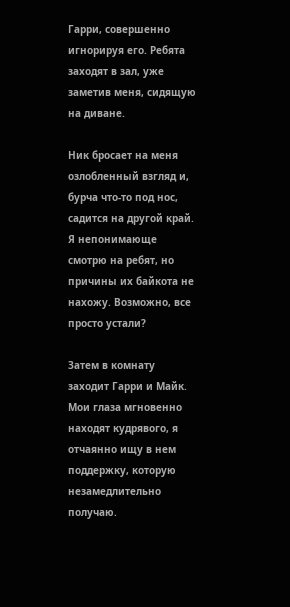Гарри, совершенно игнорируя его. Ребята заходят в зал, уже заметив меня, сидящую на диване.

Ник бросает на меня озлобленный взгляд и, бурча что-то под нос, садится на другой край. Я непонимающе смотрю на ребят, но причины их байкота не нахожу. Возможно, все просто устали?

Затем в комнату заходит Гарри и Майк. Мои глаза мгновенно находят кудрявого, я отчаянно ищу в нем поддержку, которую незамедлительно получаю.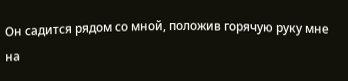Он садится рядом со мной, положив горячую руку мне на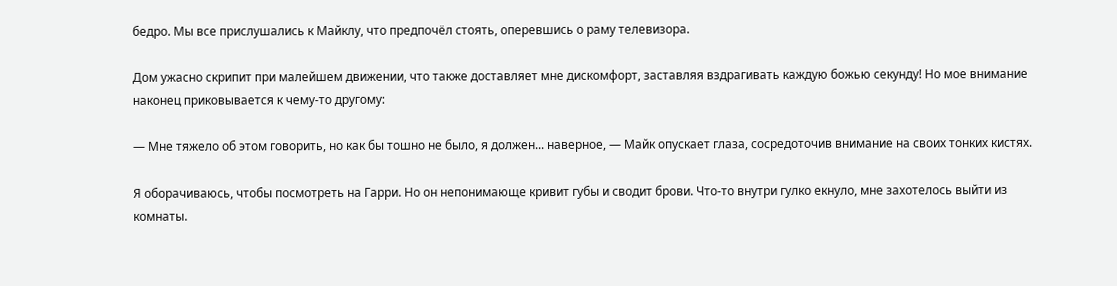бедро. Мы все прислушались к Майклу, что предпочёл стоять, оперевшись о раму телевизора.

Дом ужасно скрипит при малейшем движении, что также доставляет мне дискомфорт, заставляя вздрагивать каждую божью секунду! Но мое внимание наконец приковывается к чему-то другому:

— Мне тяжело об этом говорить, но как бы тошно не было, я должен... наверное, — Майк опускает глаза, сосредоточив внимание на своих тонких кистях.

Я оборачиваюсь, чтобы посмотреть на Гарри. Но он непонимающе кривит губы и сводит брови. Что-то внутри гулко екнуло, мне захотелось выйти из комнаты.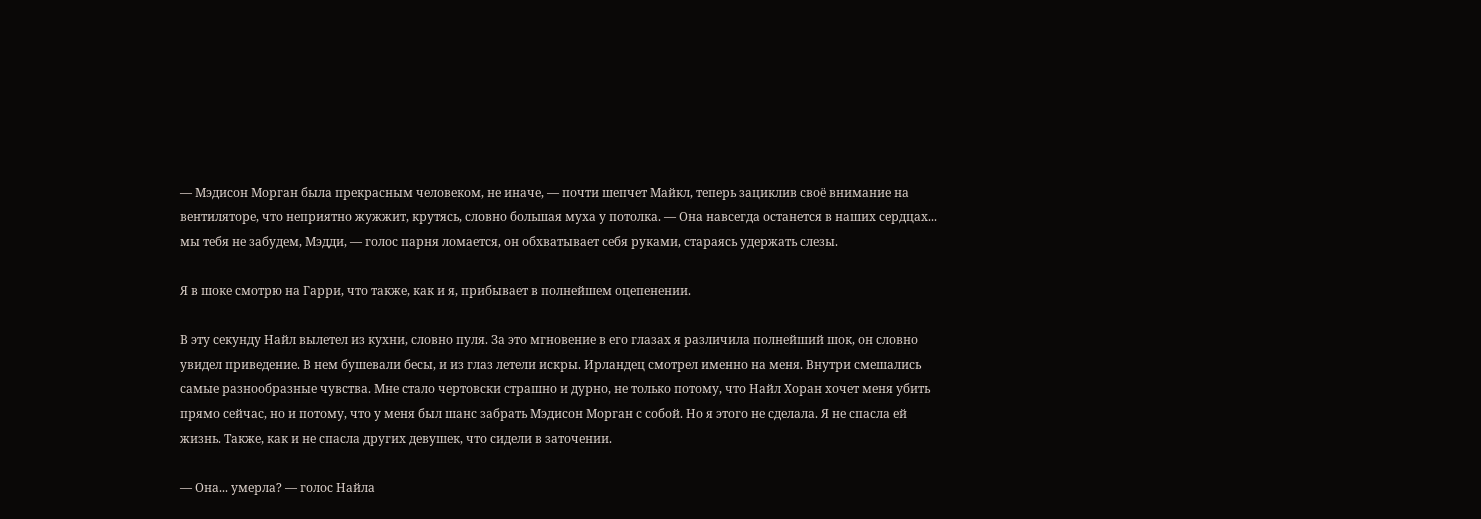— Мэдисон Морган была прекрасным человеком, не иначе, — почти шепчет Майкл, теперь зациклив своё внимание на вентиляторе, что неприятно жужжит, крутясь, словно большая муха у потолка. — Она навсегда останется в наших сердцах... мы тебя не забудем, Мэдди, — голос парня ломается, он обхватывает себя руками, стараясь удержать слезы.

Я в шоке смотрю на Гарри, что также, как и я, прибывает в полнейшем оцепенении.

В эту секунду Найл вылетел из кухни, словно пуля. За это мгновение в его глазах я различила полнейший шок, он словно увидел приведение. В нем бушевали бесы, и из глаз летели искры. Ирландец смотрел именно на меня. Внутри смешались самые разнообразные чувства. Мне стало чертовски страшно и дурно, не только потому, что Найл Хоран хочет меня убить прямо сейчас, но и потому, что у меня был шанс забрать Мэдисон Морган с собой. Но я этого не сделала. Я не спасла ей жизнь. Также, как и не спасла других девушек, что сидели в заточении.

— Она... умерла? — голос Найла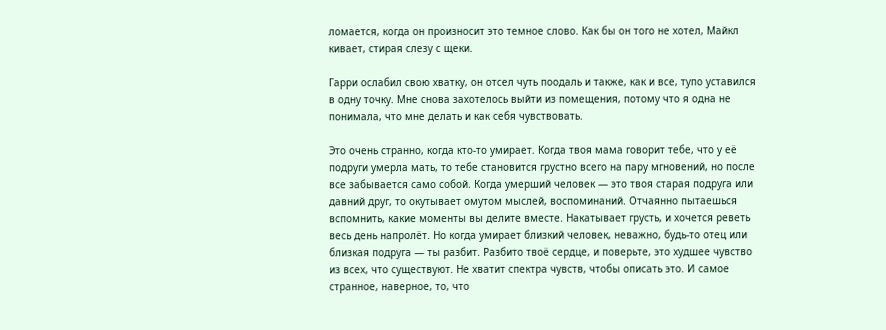ломается, когда он произносит это темное слово. Как бы он того не хотел, Майкл кивает, стирая слезу с щеки.

Гарри ослабил свою хватку, он отсел чуть поодаль и также, как и все, тупо уставился в одну точку. Мне снова захотелось выйти из помещения, потому что я одна не понимала, что мне делать и как себя чувствовать.

Это очень странно, когда кто-то умирает. Когда твоя мама говорит тебе, что у её подруги умерла мать, то тебе становится грустно всего на пару мгновений, но после все забывается само собой. Когда умерший человек — это твоя старая подруга или давний друг, то окутывает омутом мыслей, воспоминаний. Отчаянно пытаешься вспомнить, какие моменты вы делите вместе. Накатывает грусть, и хочется реветь весь день напролёт. Но когда умирает близкий человек, неважно, будь-то отец или близкая подруга — ты разбит. Разбито твоё сердце, и поверьте, это худшее чувство из всех, что существуют. Не хватит спектра чувств, чтобы описать это. И самое странное, наверное, то, что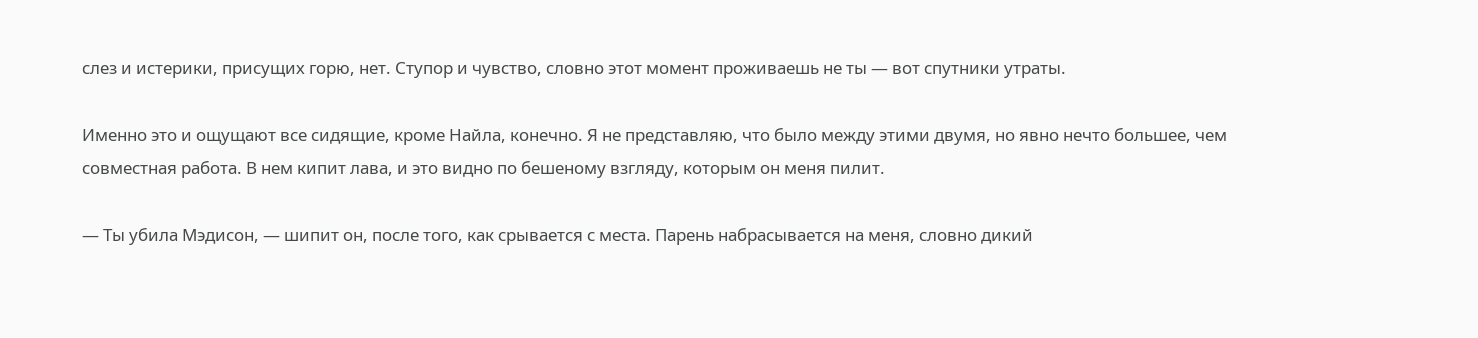слез и истерики, присущих горю, нет. Ступор и чувство, словно этот момент проживаешь не ты — вот спутники утраты.

Именно это и ощущают все сидящие, кроме Найла, конечно. Я не представляю, что было между этими двумя, но явно нечто большее, чем совместная работа. В нем кипит лава, и это видно по бешеному взгляду, которым он меня пилит.

— Ты убила Мэдисон, — шипит он, после того, как срывается с места. Парень набрасывается на меня, словно дикий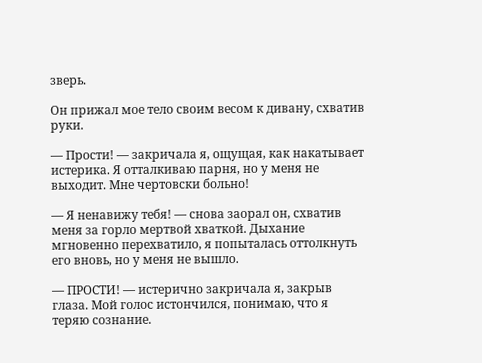зверь.

Он прижал мое тело своим весом к дивану, схватив руки.

— Прости! — закричала я, ощущая, как накатывает истерика. Я отталкиваю парня, но у меня не выходит. Мне чертовски больно!

— Я ненавижу тебя! — снова заорал он, схватив меня за горло мертвой хваткой. Дыхание мгновенно перехватило, я попыталась оттолкнуть его вновь, но у меня не вышло.

— ПРОСТИ! — истерично закричала я, закрыв глаза. Мой голос истончился, понимаю, что я теряю сознание.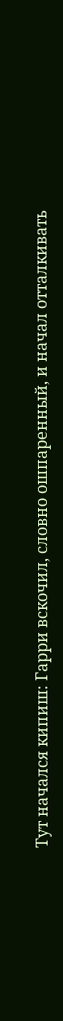Тут начался кипиш: Гарри вскочил, словно ошпаренный, и начал отталкивать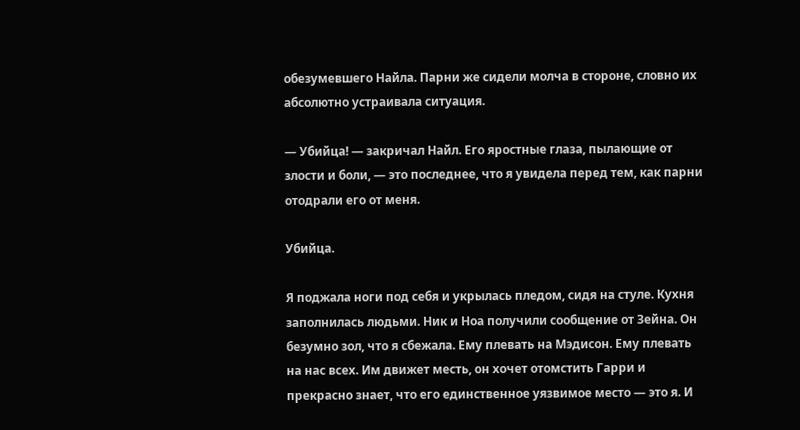обезумевшего Найла. Парни же сидели молча в стороне, словно их абсолютно устраивала ситуация.

— Убийца! — закричал Найл. Его яростные глаза, пылающие от злости и боли, — это последнее, что я увидела перед тем, как парни отодрали его от меня.

Убийца.

Я поджала ноги под себя и укрылась пледом, сидя на стуле. Кухня заполнилась людьми. Ник и Ноа получили сообщение от Зейна. Он безумно зол, что я сбежала. Ему плевать на Мэдисон. Ему плевать на нас всех. Им движет месть, он хочет отомстить Гарри и прекрасно знает, что его единственное уязвимое место — это я. И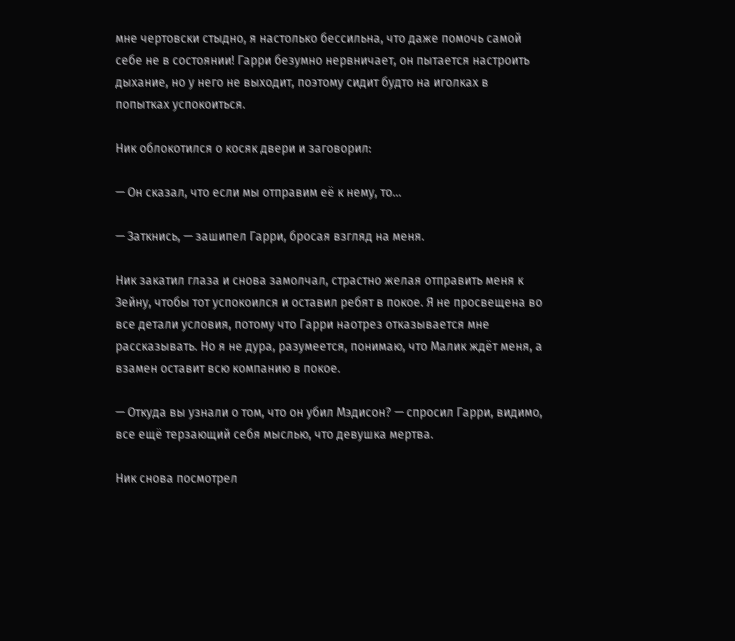мне чертовски стыдно, я настолько бессильна, что даже помочь самой себе не в состоянии! Гарри безумно нервничает, он пытается настроить дыхание, но у него не выходит, поэтому сидит будто на иголках в попытках успокоиться.

Ник облокотился о косяк двери и заговорил:

— Он сказал, что если мы отправим её к нему, то...

— Заткнись, — зашипел Гарри, бросая взгляд на меня.

Ник закатил глаза и снова замолчал, страстно желая отправить меня к Зейну, чтобы тот успокоился и оставил ребят в покое. Я не просвещена во все детали условия, потому что Гарри наотрез отказывается мне рассказывать. Но я не дура, разумеется, понимаю, что Малик ждёт меня, а взамен оставит всю компанию в покое.

— Откуда вы узнали о том, что он убил Мэдисон? — спросил Гарри, видимо, все ещё терзающий себя мыслью, что девушка мертва.

Ник снова посмотрел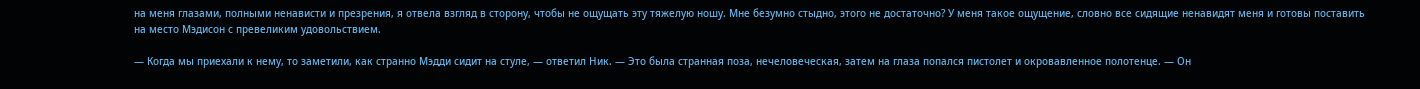на меня глазами, полными ненависти и презрения, я отвела взгляд в сторону, чтобы не ощущать эту тяжелую ношу. Мне безумно стыдно, этого не достаточно? У меня такое ощущение, словно все сидящие ненавидят меня и готовы поставить на место Мэдисон с превеликим удовольствием.

— Когда мы приехали к нему, то заметили, как странно Мэдди сидит на стуле, — ответил Ник. — Это была странная поза, нечеловеческая, затем на глаза попался пистолет и окровавленное полотенце. — Он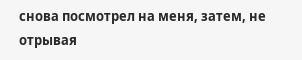снова посмотрел на меня, затем, не отрывая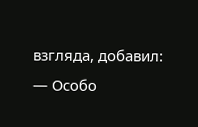взгляда, добавил: — Особо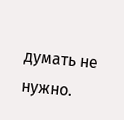думать не нужно.